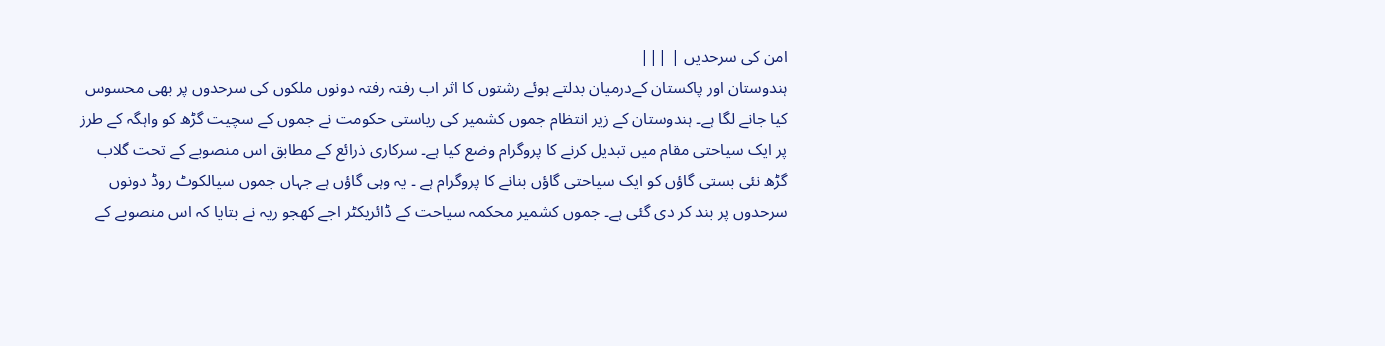امن کی سرحدیں | |||
ہندوستان اور پاکستان کےدرمیان بدلتے ہوئے رشتوں کا اثر اب رفتہ رفتہ دونوں ملکوں کی سرحدوں پر بھی محسوس کیا جانے لگا ہے۔ ہندوستان کے زیر انتظام جموں کشمیر کی ریاستی حکومت نے جموں کے سچیت گڑھ کو واہگہ کے طرز پر ایک سیاحتی مقام میں تبدیل کرنے کا پروگرام وضع کیا ہے۔ سرکاری ذرائع کے مطابق اس منصوبے کے تحت گلاب گڑھ نئی بستی گاؤں کو ایک سیاحتی گاؤں بنانے کا پروگرام ہے ۔ یہ وہی گاؤں ہے جہاں جموں سیالکوٹ روڈ دونوں سرحدوں پر بند کر دی گئی ہے۔ جموں کشمیر محکمہ سیاحت کے ڈائریکٹر اجے کھجو ریہ نے بتایا کہ اس منصوبے کے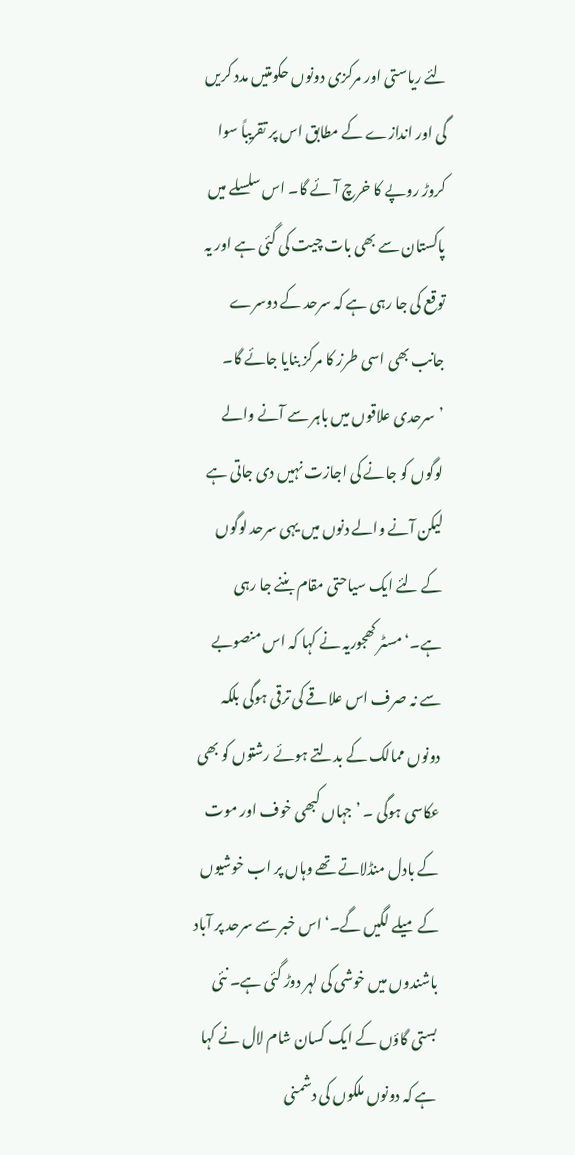لئے ریاستی اور مرکزی دونوں حکومتیں مدد کریں گی اور اندازے کے مطابق اس پر تقریباً سوا کروڑ روپے کا خرچ آئے گا۔ اس سلسلے میں پاکستان سے بھی بات چیت کی گئی ہے اور یہ توقع کی جا رہی ہے کہ سرحد کے دوسرے جانب بھی اسی طرز کا مرکز بنایا جائے گا۔
’سرحدی علاقوں میں باہر سے آنے والے لوگوں کو جانے کی اجازت نہیں دی جاتی ہے لیکن آنے والے دنوں میں یہی سرحد لوگوں کے لئے ایک سیاحتی مقام بننے جا رہی ہے۔‘ مسٹر کھجوریہ نے کہا کہ اس منصوبے سے نہ صرف اس علاقے کی ترقی ہوگی بلکہ دونوں ممالک کے بدلتے ہوئے رشتوں کو بھی عکاسی ہوگی ۔ ’جہاں کبھی خوف اور موت کے بادل منڈلاتے تھے وہاں پر اب خوشیوں کے میلے لگیں گے۔‘ اس خبر سے سرحد پر آباد باشندوں میں خوشی کی لہر دوڑ گئی ہے۔ نئی بستی گاؤں کے ایک کسان شام لال نے کہا ہے کہ دونوں ملکوں کی دشمنی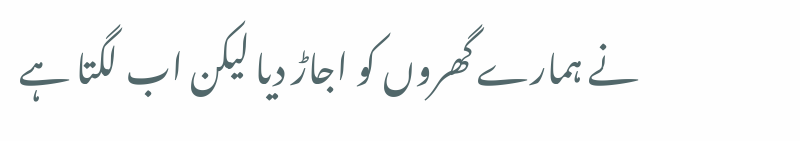نے ہمارے گھروں کو اجاڑ دیا لیکن اب لگتا ہے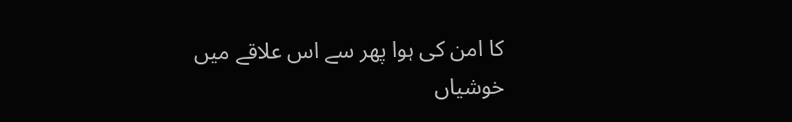کا امن کی ہوا پھر سے اس علاقے میں خوشیاں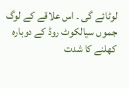لوٹائے گی ۔ اس علاقے کے لوگ جموں سیالکوٹ روڈ کے دوبارہ کھلنے کا شدت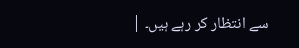سے انتظار کر رہے ہیں۔ |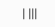| |||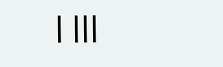| |||